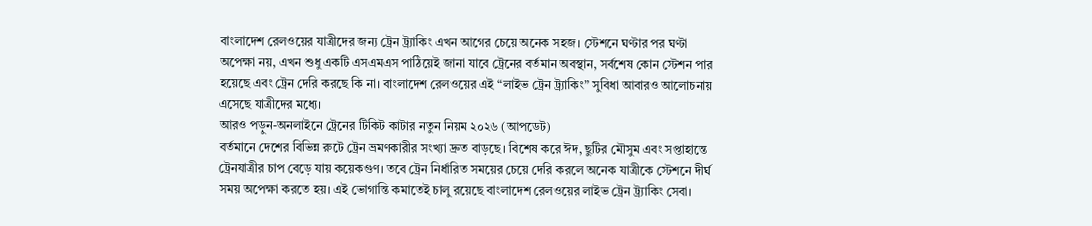বাংলাদেশ রেলওয়ের যাত্রীদের জন্য ট্রেন ট্র্যাকিং এখন আগের চেয়ে অনেক সহজ। স্টেশনে ঘণ্টার পর ঘণ্টা অপেক্ষা নয়, এখন শুধু একটি এসএমএস পাঠিয়েই জানা যাবে ট্রেনের বর্তমান অবস্থান, সর্বশেষ কোন স্টেশন পার হয়েছে এবং ট্রেন দেরি করছে কি না। বাংলাদেশ রেলওয়ের এই “লাইভ ট্রেন ট্র্যাকিং” সুবিধা আবারও আলোচনায় এসেছে যাত্রীদের মধ্যে।
আরও পড়ুন-অনলাইনে ট্রেনের টিকিট কাটার নতুন নিয়ম ২০২৬ (আপডেট)
বর্তমানে দেশের বিভিন্ন রুটে ট্রেন ভ্রমণকারীর সংখ্যা দ্রুত বাড়ছে। বিশেষ করে ঈদ, ছুটির মৌসুম এবং সপ্তাহান্তে ট্রেনযাত্রীর চাপ বেড়ে যায় কয়েকগুণ। তবে ট্রেন নির্ধারিত সময়ের চেয়ে দেরি করলে অনেক যাত্রীকে স্টেশনে দীর্ঘ সময় অপেক্ষা করতে হয়। এই ভোগান্তি কমাতেই চালু রয়েছে বাংলাদেশ রেলওয়ের লাইভ ট্রেন ট্র্যাকিং সেবা।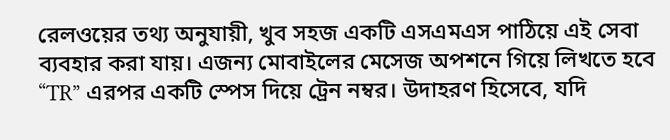রেলওয়ের তথ্য অনুযায়ী, খুব সহজ একটি এসএমএস পাঠিয়ে এই সেবা ব্যবহার করা যায়। এজন্য মোবাইলের মেসেজ অপশনে গিয়ে লিখতে হবে “TR” এরপর একটি স্পেস দিয়ে ট্রেন নম্বর। উদাহরণ হিসেবে, যদি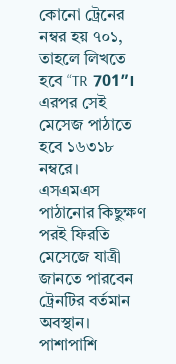কোনো ট্রেনের নম্বর হয় ৭০১, তাহলে লিখতে হবে “TR 701”। এরপর সেই মেসেজ পাঠাতে হবে ১৬৩১৮ নম্বরে।
এসএমএস পাঠানোর কিছুক্ষণ পরই ফিরতি মেসেজে যাত্রী জানতে পারবেন ট্রেনটির বর্তমান অবস্থান। পাশাপাশি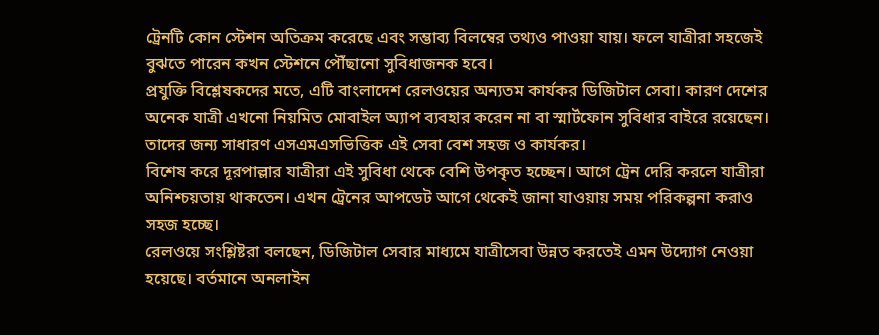ট্রেনটি কোন স্টেশন অতিক্রম করেছে এবং সম্ভাব্য বিলম্বের তথ্যও পাওয়া যায়। ফলে যাত্রীরা সহজেই বুঝতে পারেন কখন স্টেশনে পৌঁছানো সুবিধাজনক হবে।
প্রযুক্তি বিশ্লেষকদের মতে, এটি বাংলাদেশ রেলওয়ের অন্যতম কার্যকর ডিজিটাল সেবা। কারণ দেশের অনেক যাত্রী এখনো নিয়মিত মোবাইল অ্যাপ ব্যবহার করেন না বা স্মার্টফোন সুবিধার বাইরে রয়েছেন। তাদের জন্য সাধারণ এসএমএসভিত্তিক এই সেবা বেশ সহজ ও কার্যকর।
বিশেষ করে দূরপাল্লার যাত্রীরা এই সুবিধা থেকে বেশি উপকৃত হচ্ছেন। আগে ট্রেন দেরি করলে যাত্রীরা অনিশ্চয়তায় থাকতেন। এখন ট্রেনের আপডেট আগে থেকেই জানা যাওয়ায় সময় পরিকল্পনা করাও সহজ হচ্ছে।
রেলওয়ে সংশ্লিষ্টরা বলছেন, ডিজিটাল সেবার মাধ্যমে যাত্রীসেবা উন্নত করতেই এমন উদ্যোগ নেওয়া হয়েছে। বর্তমানে অনলাইন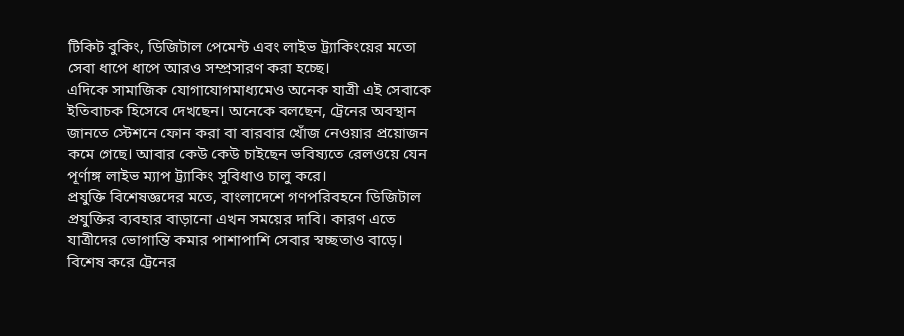টিকিট বুকিং, ডিজিটাল পেমেন্ট এবং লাইভ ট্র্যাকিংয়ের মতো সেবা ধাপে ধাপে আরও সম্প্রসারণ করা হচ্ছে।
এদিকে সামাজিক যোগাযোগমাধ্যমেও অনেক যাত্রী এই সেবাকে ইতিবাচক হিসেবে দেখছেন। অনেকে বলছেন, ট্রেনের অবস্থান জানতে স্টেশনে ফোন করা বা বারবার খোঁজ নেওয়ার প্রয়োজন কমে গেছে। আবার কেউ কেউ চাইছেন ভবিষ্যতে রেলওয়ে যেন পূর্ণাঙ্গ লাইভ ম্যাপ ট্র্যাকিং সুবিধাও চালু করে।
প্রযুক্তি বিশেষজ্ঞদের মতে, বাংলাদেশে গণপরিবহনে ডিজিটাল প্রযুক্তির ব্যবহার বাড়ানো এখন সময়ের দাবি। কারণ এতে যাত্রীদের ভোগান্তি কমার পাশাপাশি সেবার স্বচ্ছতাও বাড়ে। বিশেষ করে ট্রেনের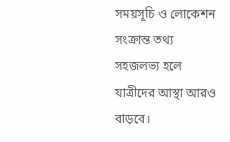সময়সূচি ও লোকেশন সংক্রান্ত তথ্য সহজলভ্য হলে যাত্রীদের আস্থা আরও বাড়বে।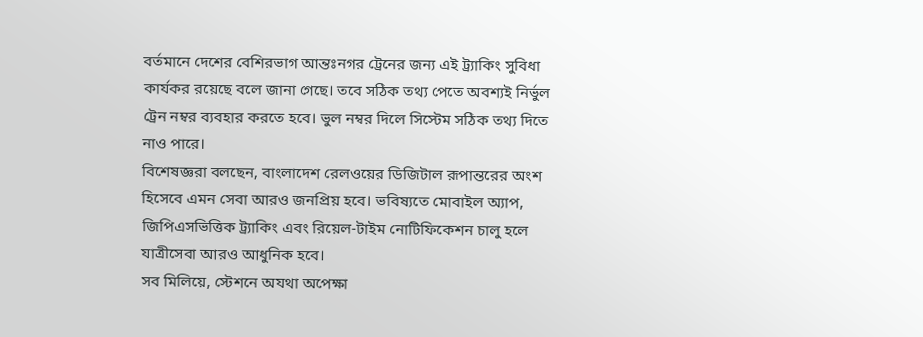বর্তমানে দেশের বেশিরভাগ আন্তঃনগর ট্রেনের জন্য এই ট্র্যাকিং সুবিধা কার্যকর রয়েছে বলে জানা গেছে। তবে সঠিক তথ্য পেতে অবশ্যই নির্ভুল ট্রেন নম্বর ব্যবহার করতে হবে। ভুল নম্বর দিলে সিস্টেম সঠিক তথ্য দিতে নাও পারে।
বিশেষজ্ঞরা বলছেন, বাংলাদেশ রেলওয়ের ডিজিটাল রূপান্তরের অংশ হিসেবে এমন সেবা আরও জনপ্রিয় হবে। ভবিষ্যতে মোবাইল অ্যাপ, জিপিএসভিত্তিক ট্র্যাকিং এবং রিয়েল-টাইম নোটিফিকেশন চালু হলে যাত্রীসেবা আরও আধুনিক হবে।
সব মিলিয়ে, স্টেশনে অযথা অপেক্ষা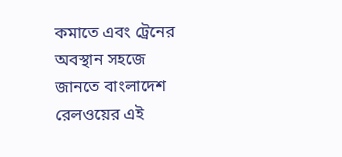কমাতে এবং ট্রেনের অবস্থান সহজে জানতে বাংলাদেশ রেলওয়ের এই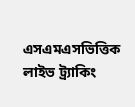এসএমএসভিত্তিক লাইভ ট্র্যাকিং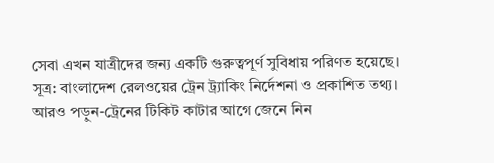সেবা এখন যাত্রীদের জন্য একটি গুরুত্বপূর্ণ সুবিধায় পরিণত হয়েছে।
সূত্র: বাংলাদেশ রেলওয়ের ট্রেন ট্র্যাকিং নির্দেশনা ও প্রকাশিত তথ্য।
আরও পড়ুন-ট্রেনের টিকিট কাটার আগে জেনে নিন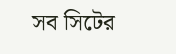সব সিটের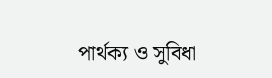পার্থক্য ও সুবিধা